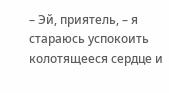– Эй, приятель, – я стараюсь успокоить колотящееся сердце и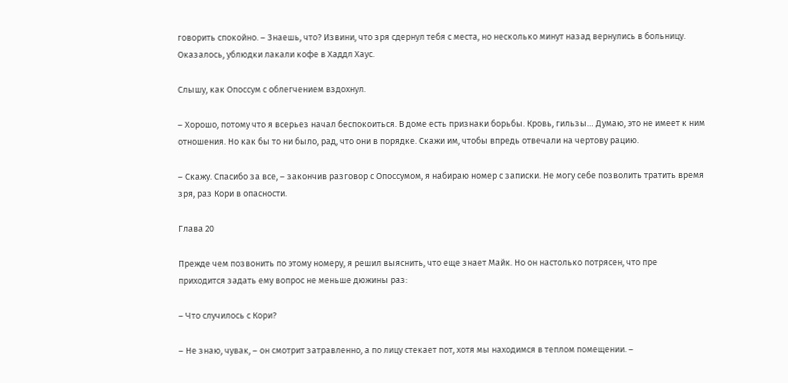говорить спокойно. – Знаешь, что? Извини, что зря сдернул тебя с места, но несколько минут назад вернулись в больницу. Оказалось, ублюдки лакали кофе в Хаддл Хаус.

Слышу, как Опоссум с облегчением вздохнул.

– Хорошо, потому что я всерьез начал беспокоиться. В доме есть признаки борьбы. Кровь, гильзы… Думаю, это не имеет к ним отношения. Но как бы то ни было, рад, что они в порядке. Скажи им, чтобы впредь отвечали на чертову рацию.

– Скажу. Спасибо за все, – закончив разговор с Опоссумом, я набираю номер с записки. Не могу себе позволить тратить время зря, раз Кори в опасности.

Глава 20

Прежде чем позвонить по этому номеру, я решил выяснить, что еще знает Майк. Но он настолько потрясен, что пре приходится задать ему вопрос не меньше дюжины раз:

– Что случилось с Кори?

– Не знаю, чувак, – он смотрит затравленно, а по лицу стекает пот, хотя мы находимся в теплом помещении. –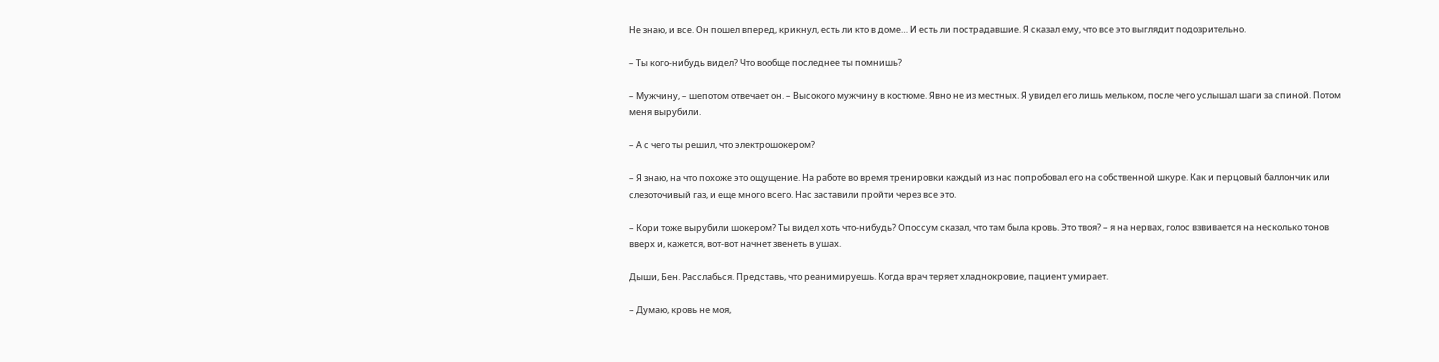Не знаю, и все. Он пошел вперед, крикнул, есть ли кто в доме… И есть ли пострадавшие. Я сказал ему, что все это выглядит подозрительно.

– Ты кого-нибудь видел? Что вообще последнее ты помнишь?

– Мужчину, – шепотом отвечает он. – Высокого мужчину в костюме. Явно не из местных. Я увидел его лишь мельком, после чего услышал шаги за спиной. Потом меня вырубили.

– А с чего ты решил, что электрошокером?

– Я знаю, на что похоже это ощущение. На работе во время тренировки каждый из нас попробовал его на собственной шкуре. Как и перцовый баллончик или слезоточивый газ, и еще много всего. Нас заставили пройти через все это.

– Кори тоже вырубили шокером? Ты видел хоть что-нибудь? Опоссум сказал, что там была кровь. Это твоя? – я на нервах, голос взвивается на несколько тонов вверх и, кажется, вот-вот начнет звенеть в ушах.

Дыши, Бен. Расслабься. Представь, что реанимируешь. Когда врач теряет хладнокровие, пациент умирает.

– Думаю, кровь не моя,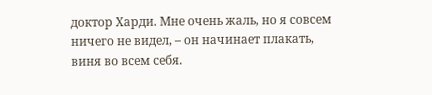доктор Харди. Мне очень жаль, но я совсем ничего не видел, – он начинает плакать, виня во всем себя.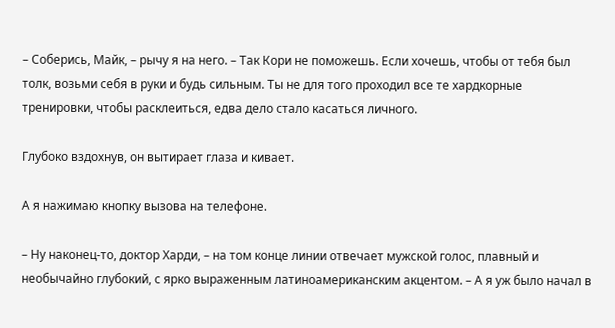– Соберись, Майк, – рычу я на него. – Так Кори не поможешь. Если хочешь, чтобы от тебя был толк, возьми себя в руки и будь сильным. Ты не для того проходил все те хардкорные тренировки, чтобы расклеиться, едва дело стало касаться личного.

Глубоко вздохнув, он вытирает глаза и кивает.

А я нажимаю кнопку вызова на телефоне.

– Ну наконец-то, доктор Харди, – на том конце линии отвечает мужской голос, плавный и необычайно глубокий, с ярко выраженным латиноамериканским акцентом. – А я уж было начал в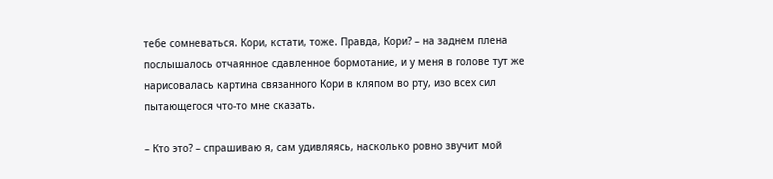тебе сомневаться. Кори, кстати, тоже. Правда, Кори? – на заднем плена послышалось отчаянное сдавленное бормотание, и у меня в голове тут же нарисовалась картина связанного Кори в кляпом во рту, изо всех сил пытающегося что-то мне сказать.

– Кто это? – спрашиваю я, сам удивляясь, насколько ровно звучит мой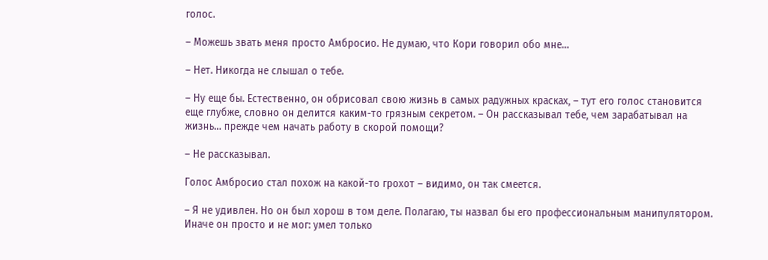голос.

– Можешь звать меня просто Амбросио. Не думаю, что Кори говорил обо мне…

– Нет. Никогда не слышал о тебе.

– Ну еще бы. Естественно, он обрисовал свою жизнь в самых радужных красках, – тут его голос становится еще глубже, словно он делится каким-то грязным секретом. – Он рассказывал тебе, чем зарабатывал на жизнь… прежде чем начать работу в скорой помощи?

– Не рассказывал.

Голос Амбросио стал похож на какой-то грохот – видимо, он так смеется.

– Я не удивлен. Но он был хорош в том деле. Полагаю, ты назвал бы его профессиональным манипулятором. Иначе он просто и не мог: умел только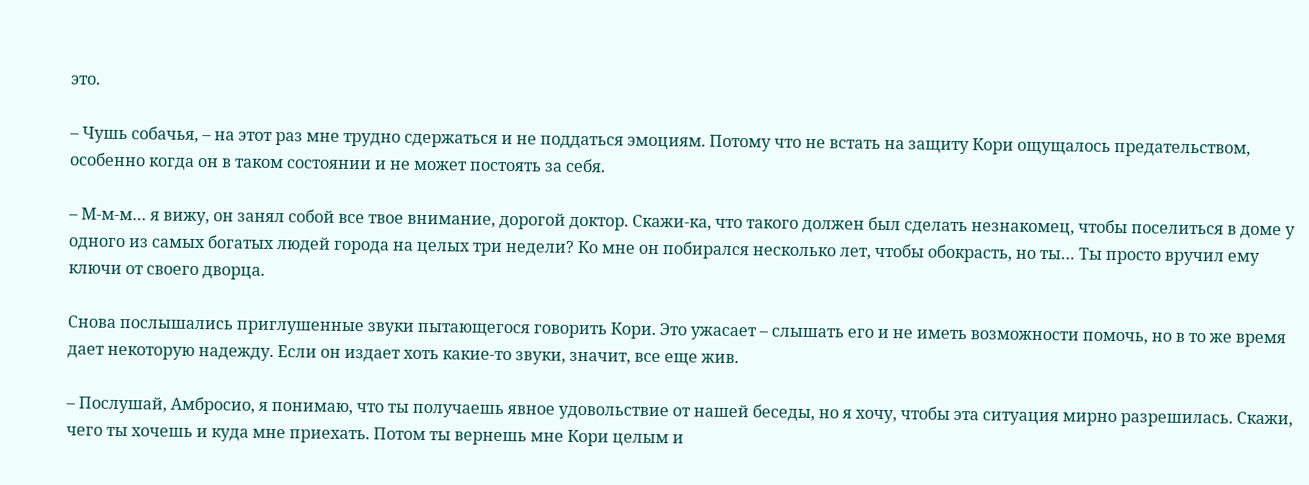это.

– Чушь собачья, – на этот раз мне трудно сдержаться и не поддаться эмоциям. Потому что не встать на защиту Кори ощущалось предательством, особенно когда он в таком состоянии и не может постоять за себя.

– М-м-м… я вижу, он занял собой все твое внимание, дорогой доктор. Скажи-ка, что такого должен был сделать незнакомец, чтобы поселиться в доме у одного из самых богатых людей города на целых три недели? Ко мне он побирался несколько лет, чтобы обокрасть, но ты… Ты просто вручил ему ключи от своего дворца.

Снова послышались приглушенные звуки пытающегося говорить Кори. Это ужасает – слышать его и не иметь возможности помочь, но в то же время дает некоторую надежду. Если он издает хоть какие-то звуки, значит, все еще жив.

– Послушай, Амбросио, я понимаю, что ты получаешь явное удовольствие от нашей беседы, но я хочу, чтобы эта ситуация мирно разрешилась. Скажи, чего ты хочешь и куда мне приехать. Потом ты вернешь мне Кори целым и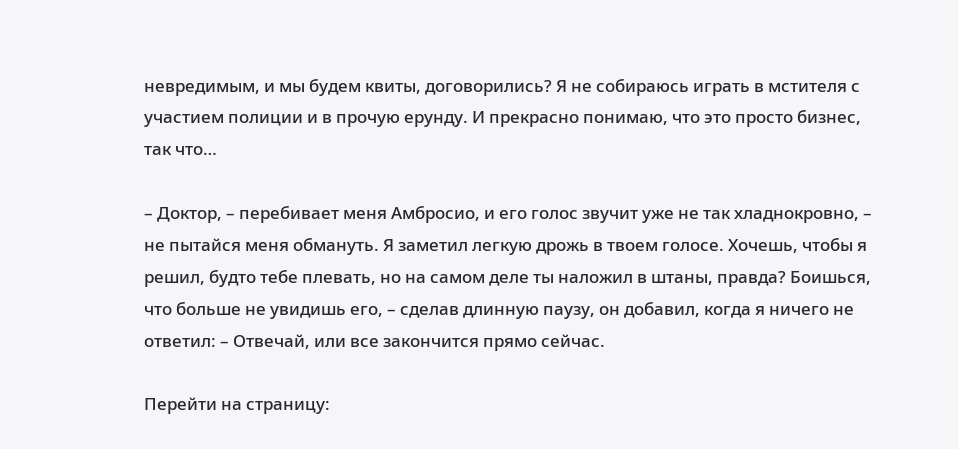невредимым, и мы будем квиты, договорились? Я не собираюсь играть в мстителя с участием полиции и в прочую ерунду. И прекрасно понимаю, что это просто бизнес, так что…

– Доктор, – перебивает меня Амбросио, и его голос звучит уже не так хладнокровно, – не пытайся меня обмануть. Я заметил легкую дрожь в твоем голосе. Хочешь, чтобы я решил, будто тебе плевать, но на самом деле ты наложил в штаны, правда? Боишься, что больше не увидишь его, – сделав длинную паузу, он добавил, когда я ничего не ответил: – Отвечай, или все закончится прямо сейчас.

Перейти на страницу: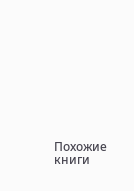Похожие книги